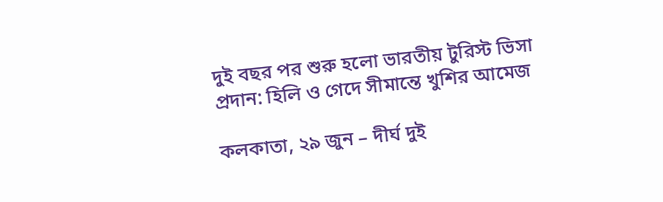দুই বছর পর শুরু হলো ভারতীয় টুরিস্ট ভিসা প্রদান: হিলি ও গেদে সীমান্তে খুশির আমেজ

কলকাতা, ২৯ জুন – দীর্ঘ দুই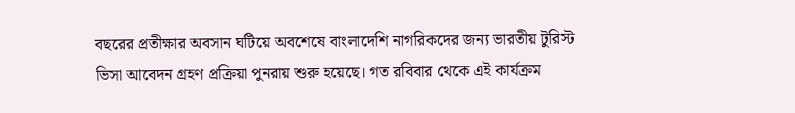বছরের প্রতীক্ষার অবসান ঘটিয়ে অবশেষে বাংলাদেশি নাগরিকদের জন্য ভারতীয় টুরিস্ট ভিসা আবেদন গ্রহণ প্রক্রিয়া পুনরায় শুরু হয়েছে। গত রবিবার থেকে এই কার্যক্রম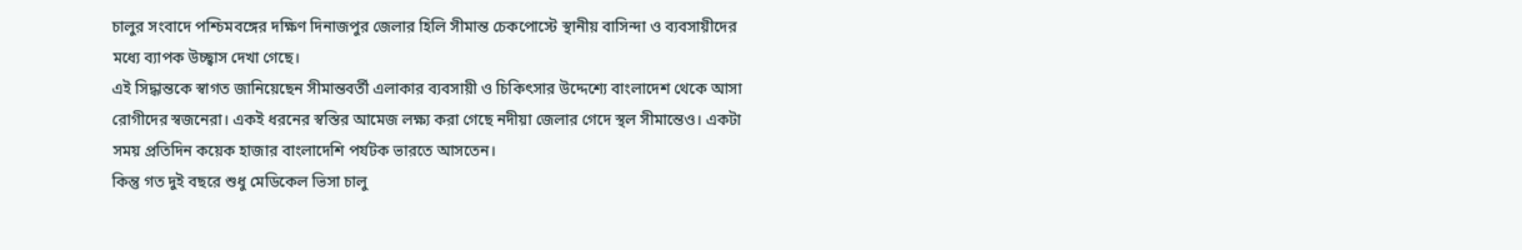চালুর সংবাদে পশ্চিমবঙ্গের দক্ষিণ দিনাজপুর জেলার হিলি সীমান্ত চেকপোস্টে স্থানীয় বাসিন্দা ও ব্যবসায়ীদের মধ্যে ব্যাপক উচ্ছ্বাস দেখা গেছে।
এই সিদ্ধান্তকে স্বাগত জানিয়েছেন সীমান্তবর্তী এলাকার ব্যবসায়ী ও চিকিৎসার উদ্দেশ্যে বাংলাদেশ থেকে আসা রোগীদের স্বজনেরা। একই ধরনের স্বস্তির আমেজ লক্ষ্য করা গেছে নদীয়া জেলার গেদে স্থল সীমান্তেও। একটা সময় প্রতিদিন কয়েক হাজার বাংলাদেশি পর্যটক ভারতে আসতেন।
কিন্তু গত দুই বছরে শুধু মেডিকেল ভিসা চালু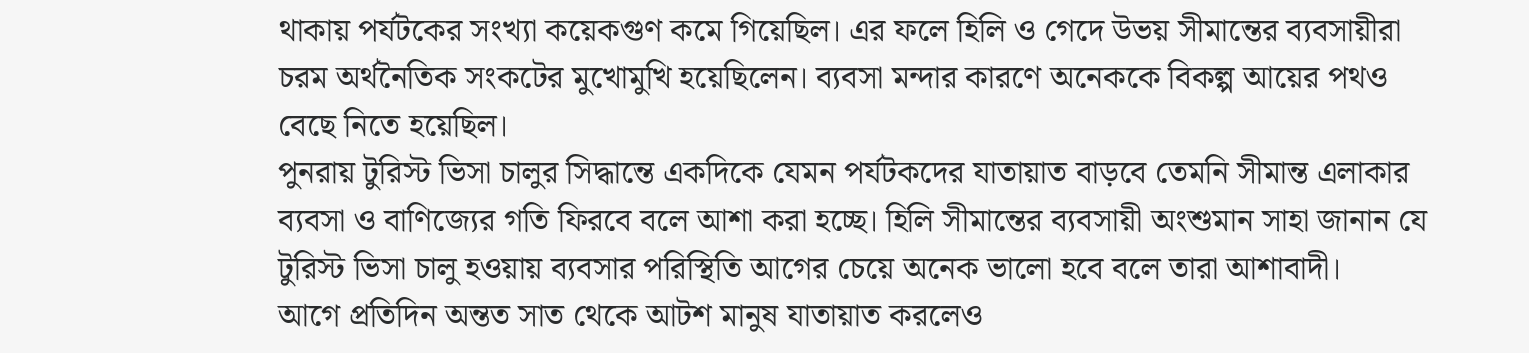থাকায় পর্যটকের সংখ্যা কয়েকগুণ কমে গিয়েছিল। এর ফলে হিলি ও গেদে উভয় সীমান্তের ব্যবসায়ীরা চরম অর্থনৈতিক সংকটের মুখোমুখি হয়েছিলেন। ব্যবসা মন্দার কারণে অনেককে বিকল্প আয়ের পথও বেছে নিতে হয়েছিল।
পুনরায় টুরিস্ট ভিসা চালুর সিদ্ধান্তে একদিকে যেমন পর্যটকদের যাতায়াত বাড়বে তেমনি সীমান্ত এলাকার ব্যবসা ও বাণিজ্যের গতি ফিরবে বলে আশা করা হচ্ছে। হিলি সীমান্তের ব্যবসায়ী অংশুমান সাহা জানান যে টুরিস্ট ভিসা চালু হওয়ায় ব্যবসার পরিস্থিতি আগের চেয়ে অনেক ভালো হবে বলে তারা আশাবাদী।
আগে প্রতিদিন অন্তত সাত থেকে আটশ মানুষ যাতায়াত করলেও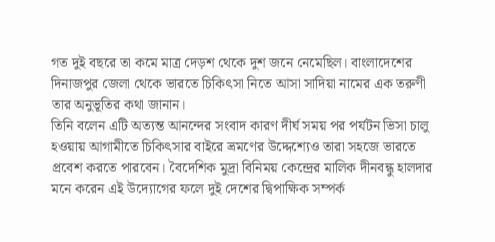গত দুই বছরে তা কমে মাত্র দেড়শ থেকে দুশ জনে নেমেছিল। বাংলাদেশের দিনাজপুর জেলা থেকে ভারতে চিকিৎসা নিতে আসা সাদিয়া নামের এক তরুণী তার অনুভূতির কথা জানান।
তিনি বলেন এটি অত্যন্ত আনন্দের সংবাদ কারণ দীর্ঘ সময় পর পর্যটন ভিসা চালু হওয়ায় আগামীতে চিকিৎসার বাইরে ভ্রমণের উদ্দেশ্যেও তারা সহজে ভারতে প্রবেশ করতে পারবেন। বৈদেশিক মুদ্রা বিনিময় কেন্দ্রের মালিক দীনবন্ধু হালদার মনে করেন এই উদ্যোগের ফলে দুই দেশের দ্বিপাক্ষিক সম্পর্ক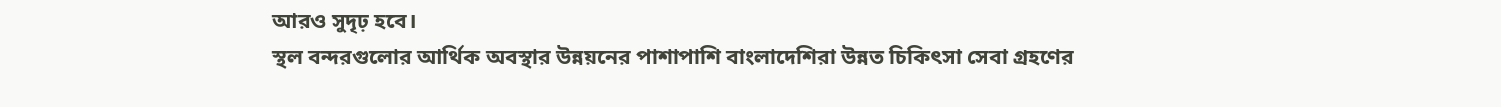আরও সুদৃঢ় হবে।
স্থল বন্দরগুলোর আর্থিক অবস্থার উন্নয়নের পাশাপাশি বাংলাদেশিরা উন্নত চিকিৎসা সেবা গ্রহণের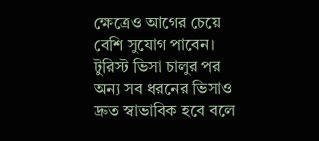ক্ষেত্রেও আগের চেয়ে বেশি সুযোগ পাবেন। টুরিস্ট ভিসা চালুর পর অন্য সব ধরনের ভিসাও দ্রুত স্বাভাবিক হবে বলে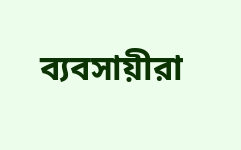ব্যবসায়ীরা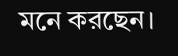মনে করছেন।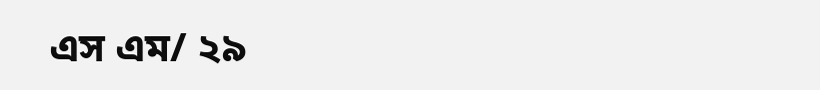এস এম/ ২৯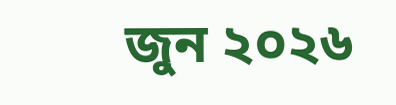জুন ২০২৬